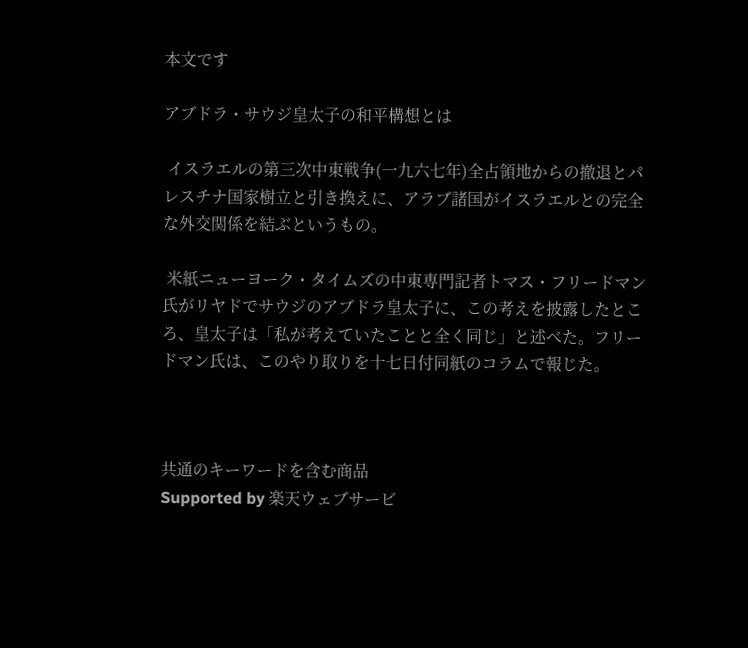本文です

アブドラ・サウジ皇太子の和平構想とは

 イスラエルの第三次中東戦争(一九六七年)全占領地からの撤退とパレスチナ国家樹立と引き換えに、アラブ諸国がイスラエルとの完全な外交関係を結ぶというもの。

 米紙ニューヨーク・タイムズの中東専門記者トマス・フリードマン氏がリヤドでサウジのアブドラ皇太子に、この考えを披露したところ、皇太子は「私が考えていたことと全く同じ」と述べた。フリードマン氏は、このやり取りを十七日付同紙のコラムで報じた。



共通のキーワードを含む商品
Supported by 楽天ウェブサービ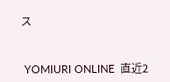ス


 YOMIURI ONLINE  直近2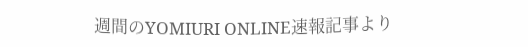週間のYOMIURI ONLINE速報記事より